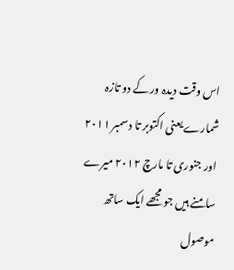اس وقت دیدہ ور کے دو تازہ شمارے یعنی اکتوبر تا دسمبر ۲۰۱۱ اور جنوری تا مارچ ۲۰۱۲ میرے سامنے ہیں جو مجھے ایک ساتھ موصول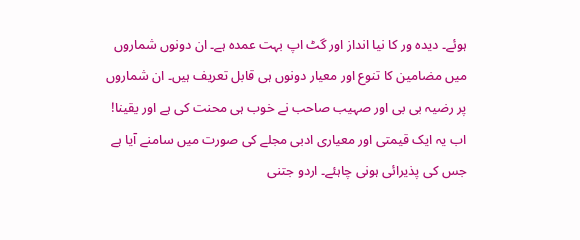ہوئے۔ دیدہ ور کا نیا انداز اور گٹ اپ بہت عمدہ ہے۔ ان دونوں شماروں میں مضامین کا تنوع اور معیار دونوں ہی قابل تعریف ہیں۔ ان شماروں پر رضیہ بی بی اور صہیب صاحب نے خوب ہی محنت کی ہے اور یقینا! اب یہ ایک قیمتی اور معیاری ادبی مجلے کی صورت میں سامنے آیا ہے جس کی پذیرائی ہونی چاہئے۔ اردو جتنی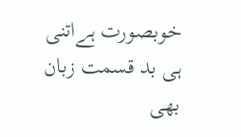خوبصورت ہےاتنی ہی بد قسمت زبان بھی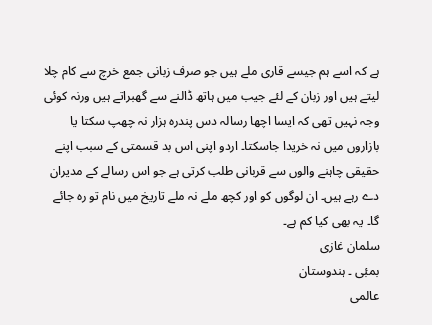ہے کہ اسے ہم جیسے قاری ملے ہیں جو صرف زبانی جمع خرچ سے کام چلا لیتے ہیں اور زبان کے لئے جیب میں ہاتھ ڈالنے سے گھبراتے ہیں ورنہ کوئی وجہ نہیں تھی کہ ایسا اچھا رسالہ دس پندرہ ہزار نہ چھپ سکتا یا بازاروں میں نہ خریدا جاسکتا۔ اردو اپنی اس بد قسمتی کے سبب اپنے حقیقی چاہنے والوں سے قربانی طلب کرتی ہے جو اس رسالے کے مدیران دے رہے ہیں۔ ان لوگوں کو اور کچھ ملے نہ ملے تاریخ میں نام تو رہ جائے گا۔ یہ بھی کیا کم ہے۔
سلمان غازی
بمبٔی ۔ ہندوستان
عالمی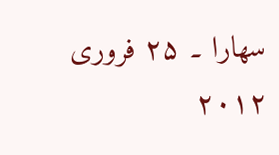سھارا ۔ ۲۵ فروری ۲۰۱۲